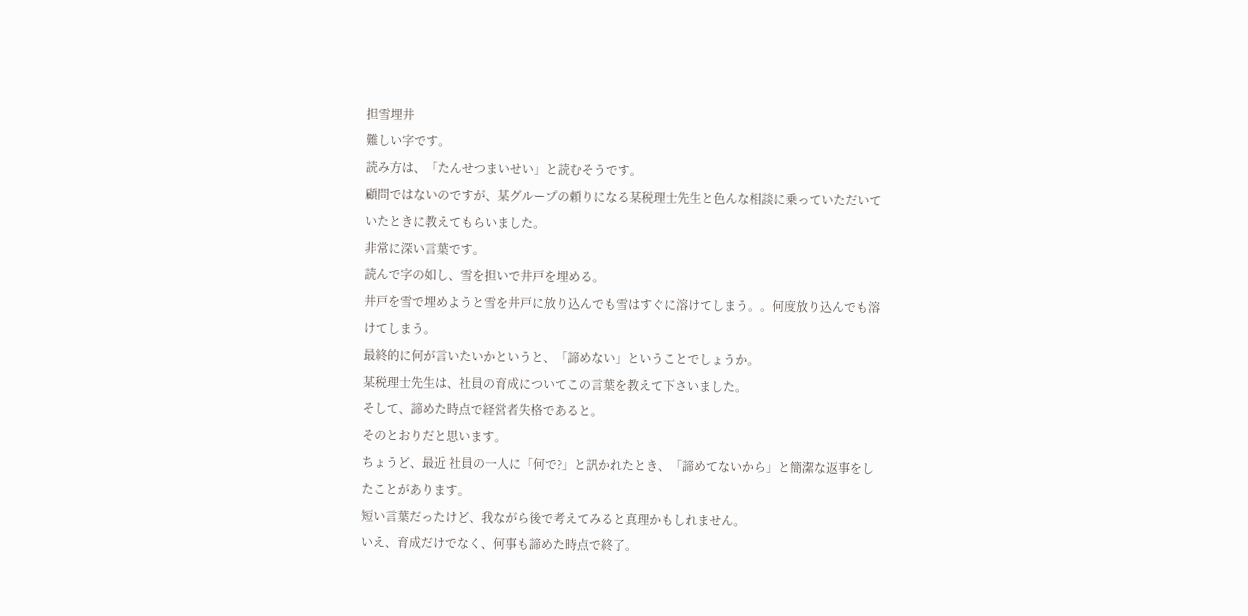担雪埋井
難しい字です。
読み方は、「たんせつまいせい」と読むそうです。
顧問ではないのですが、某グループの頼りになる某税理士先生と色んな相談に乗っていただいていたときに教えてもらいました。
非常に深い言葉です。
読んで字の如し、雪を担いで井戸を埋める。
井戸を雪で埋めようと雪を井戸に放り込んでも雪はすぐに溶けてしまう。。何度放り込んでも溶けてしまう。
最終的に何が言いたいかというと、「諦めない」ということでしょうか。
某税理士先生は、社員の育成についてこの言葉を教えて下さいました。
そして、諦めた時点で経営者失格であると。
そのとおりだと思います。
ちょうど、最近 社員の一人に「何で?」と訊かれたとき、「諦めてないから」と簡潔な返事をしたことがあります。
短い言葉だったけど、我ながら後で考えてみると真理かもしれません。
いえ、育成だけでなく、何事も諦めた時点で終了。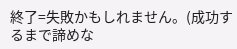終了=失敗かもしれません。(成功するまで諦めな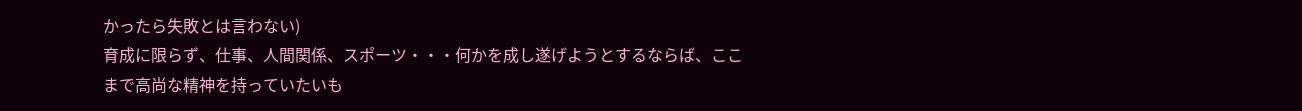かったら失敗とは言わない)
育成に限らず、仕事、人間関係、スポーツ・・・何かを成し遂げようとするならば、ここまで高尚な精神を持っていたいも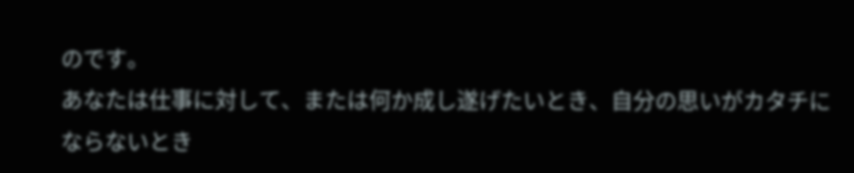のです。
あなたは仕事に対して、または何か成し遂げたいとき、自分の思いがカタチにならないとき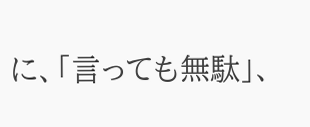に、「言っても無駄」、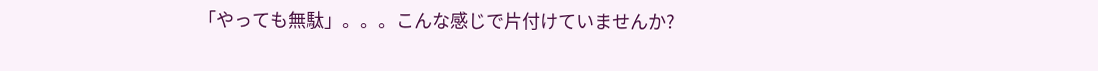「やっても無駄」。。。こんな感じで片付けていませんか?